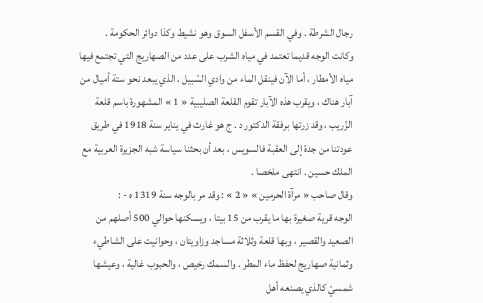رجال الشرطة . وفي القسم الأسفل السوق وهو نشيط وكذا دوائر الحكومة .
وكانت الوجه قديما تعتمد في مياه الشرب على عدد من الصهاريج التي تجتمع فيها مياه الأمطار ، أما الآن فينقل الماء من وادي السّبيل ، الذي يبعد نحو ستة أميال من آبار هناك ، ويقرب هذه الآبار تقوم القلعة الصليبية « 1 » المشهورة باسم قلعة الزّريب ، وقد زرتها برفقة الدكتور د . ج هو غارث في يناير سنة 1918 في طريق عودتنا من جدة إلى العقبة فالسويس ، بعد أن بحثنا سياسة شبه الجزيرة العربية مع الملك حسين . انتهى ملخصا .
وقال صاحب « مرآة الحرمين » « 2 » : وقد مر بالوجه سنة 1319 ه - :
الوجه قرية صغيرة بها ما يقرب من 15 بيتا ، ويسكنها حوالي 500 أصلهم من الصعيد والقصير ، وبها قلعة وثلاثة مساجد وزاويتان ، وحوانيت على الشاطيء وثمانية صهاريج لحفظ ماء المطر . والسمك رخيص ، والحبوب غالية ، وعيشها شمسيّ كالذي يصنعه أهل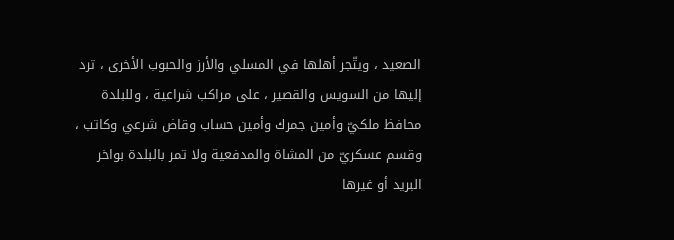الصعيد ، ويتّجر أهلها في المسلي والأرز والحبوب الأخرى ، ترد إليها من السويس والقصير ، على مراكب شراعية ، وللبلدة محافظ ملكيّ وأمين جمرك وأمين حساب وقاض شرعي وكاتب ، وقسم عسكريّ من المشاة والمدفعية ولا تمر بالبلدة بواخر البريد أو غيرها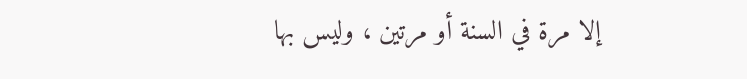إلا مرة في السنة أو مرتين ، وليس بها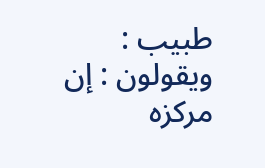طبيب : ويقولون : إن مركزه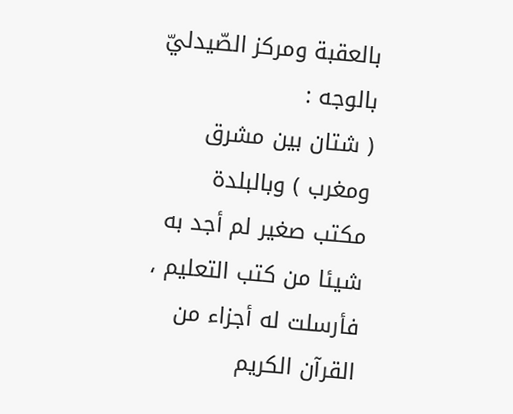بالعقبة ومركز الصّيدليّ بالوجه :
( شتان بين مشرق ومغرب ) وبالبلدة مكتب صغير لم أجد به شيئا من كتب التعليم ، فأرسلت له أجزاء من القرآن الكريم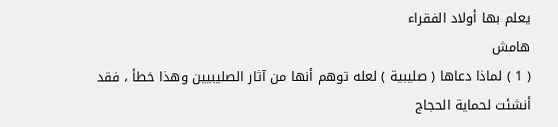يعلم بها أولاد الفقراء
هامش
( 1 ) لماذا دعاها ( صليبية ) لعله توهم أنها من آثار الصليبيين وهذا خطأ ، فقد أنشئت لحماية الحجاج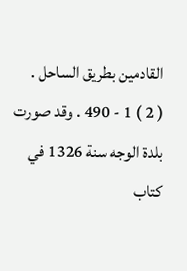القادمين بطريق الساحل .
( 2 ) 1 - 490 . وقد صورت بلدة الوجه سنة 1326 في كتاب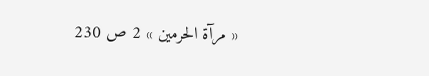« مرآة الحرمين » 2 ص 230